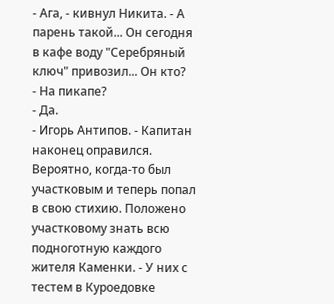- Ага, - кивнул Никита. - А парень такой... Он сегодня в кафе воду "Серебряный ключ" привозил... Он кто?
- На пикапе?
- Да.
- Игорь Антипов. - Капитан наконец оправился. Вероятно, когда-то был участковым и теперь попал в свою стихию. Положено участковому знать всю подноготную каждого жителя Каменки. - У них с тестем в Куроедовке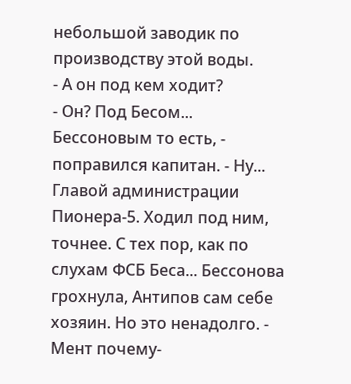небольшой заводик по производству этой воды.
- А он под кем ходит?
- Он? Под Бесом... Бессоновым то есть, - поправился капитан. - Ну... Главой администрации Пионера-5. Ходил под ним, точнее. С тех пор, как по слухам ФСБ Беса... Бессонова грохнула, Антипов сам себе хозяин. Но это ненадолго. - Мент почему-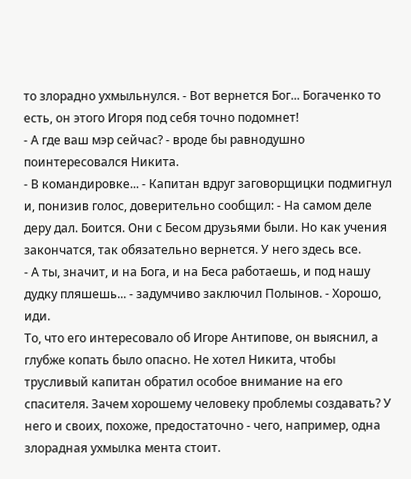то злорадно ухмыльнулся. - Вот вернется Бог... Богаченко то есть, он этого Игоря под себя точно подомнет!
- А где ваш мэр сейчас? - вроде бы равнодушно поинтересовался Никита.
- В командировке... - Капитан вдруг заговорщицки подмигнул и, понизив голос, доверительно сообщил: - На самом деле деру дал. Боится. Они с Бесом друзьями были. Но как учения закончатся, так обязательно вернется. У него здесь все.
- А ты, значит, и на Бога, и на Беса работаешь, и под нашу дудку пляшешь... - задумчиво заключил Полынов. - Хорошо, иди.
То, что его интересовало об Игоре Антипове, он выяснил, а глубже копать было опасно. Не хотел Никита, чтобы трусливый капитан обратил особое внимание на его спасителя. Зачем хорошему человеку проблемы создавать? У него и своих, похоже, предостаточно - чего, например, одна злорадная ухмылка мента стоит.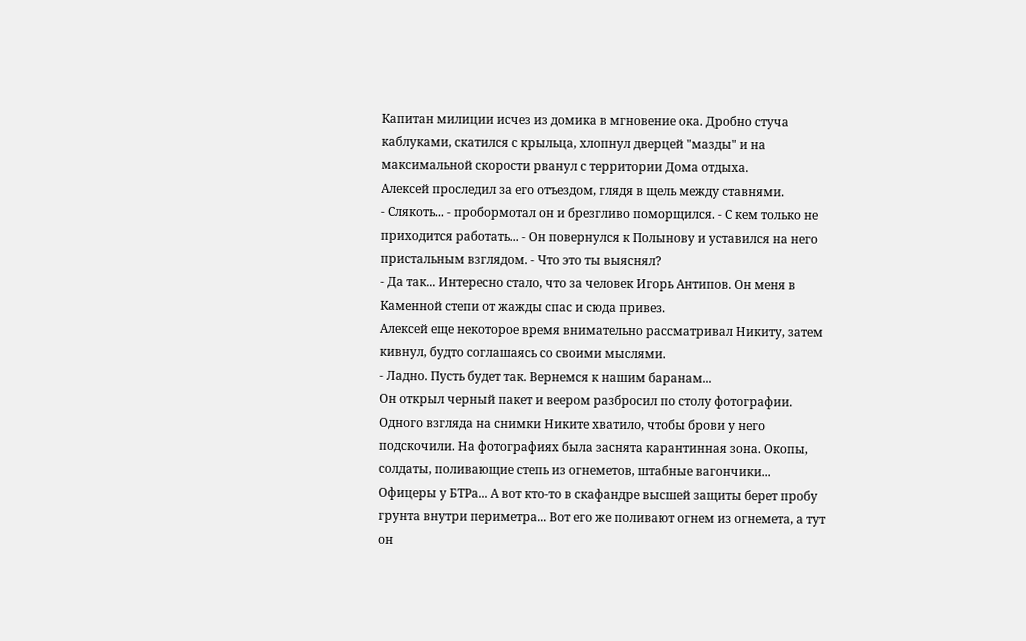Капитан милиции исчез из домика в мгновение ока. Дробно стуча каблуками, скатился с крыльца, хлопнул дверцей "мазды" и на максимальной скорости рванул с территории Дома отдыха.
Алексей проследил за его отъездом, глядя в щель между ставнями.
- Слякоть... - пробормотал он и брезгливо поморщился. - С кем только не приходится работать... - Он повернулся к Полынову и уставился на него пристальным взглядом. - Что это ты выяснял?
- Да так... Интересно стало, что за человек Игорь Антипов. Он меня в Каменной степи от жажды спас и сюда привез.
Алексей еще некоторое время внимательно рассматривал Никиту, затем кивнул, будто соглашаясь со своими мыслями.
- Ладно. Пусть будет так. Вернемся к нашим баранам...
Он открыл черный пакет и веером разбросил по столу фотографии. Одного взгляда на снимки Никите хватило, чтобы брови у него подскочили. На фотографиях была заснята карантинная зона. Окопы, солдаты, поливающие степь из огнеметов, штабные вагончики... Офицеры у БТРа... А вот кто-то в скафандре высшей защиты берет пробу грунта внутри периметра... Вот его же поливают огнем из огнемета, а тут он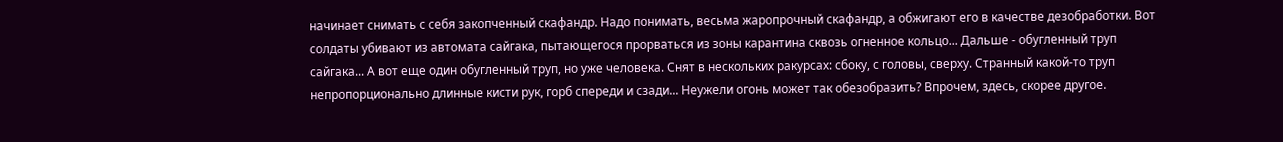начинает снимать с себя закопченный скафандр. Надо понимать, весьма жаропрочный скафандр, а обжигают его в качестве дезобработки. Вот солдаты убивают из автомата сайгака, пытающегося прорваться из зоны карантина сквозь огненное кольцо... Дальше - обугленный труп сайгака... А вот еще один обугленный труп, но уже человека. Снят в нескольких ракурсах: сбоку, с головы, сверху. Странный какой-то труп непропорционально длинные кисти рук, горб спереди и сзади... Неужели огонь может так обезобразить? Впрочем, здесь, скорее другое.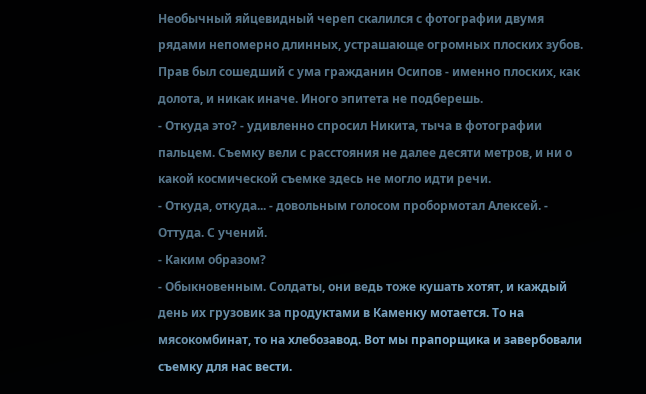Необычный яйцевидный череп скалился с фотографии двумя рядами непомерно длинных, устрашающе огромных плоских зубов. Прав был сошедший с ума гражданин Осипов - именно плоских, как долота, и никак иначе. Иного эпитета не подберешь.
- Откуда это? - удивленно спросил Никита, тыча в фотографии пальцем. Съемку вели с расстояния не далее десяти метров, и ни о какой космической съемке здесь не могло идти речи.
- Откуда, откуда... - довольным голосом пробормотал Алексей. - Оттуда. С учений.
- Каким образом?
- Обыкновенным. Солдаты, они ведь тоже кушать хотят, и каждый день их грузовик за продуктами в Каменку мотается. То на мясокомбинат, то на хлебозавод. Вот мы прапорщика и завербовали съемку для нас вести.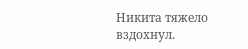Никита тяжело вздохнул.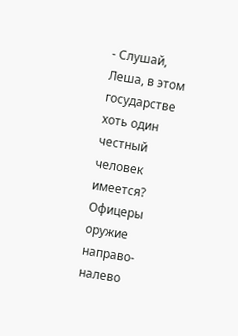- Слушай, Леша, в этом государстве хоть один честный человек имеется? Офицеры оружие направо-налево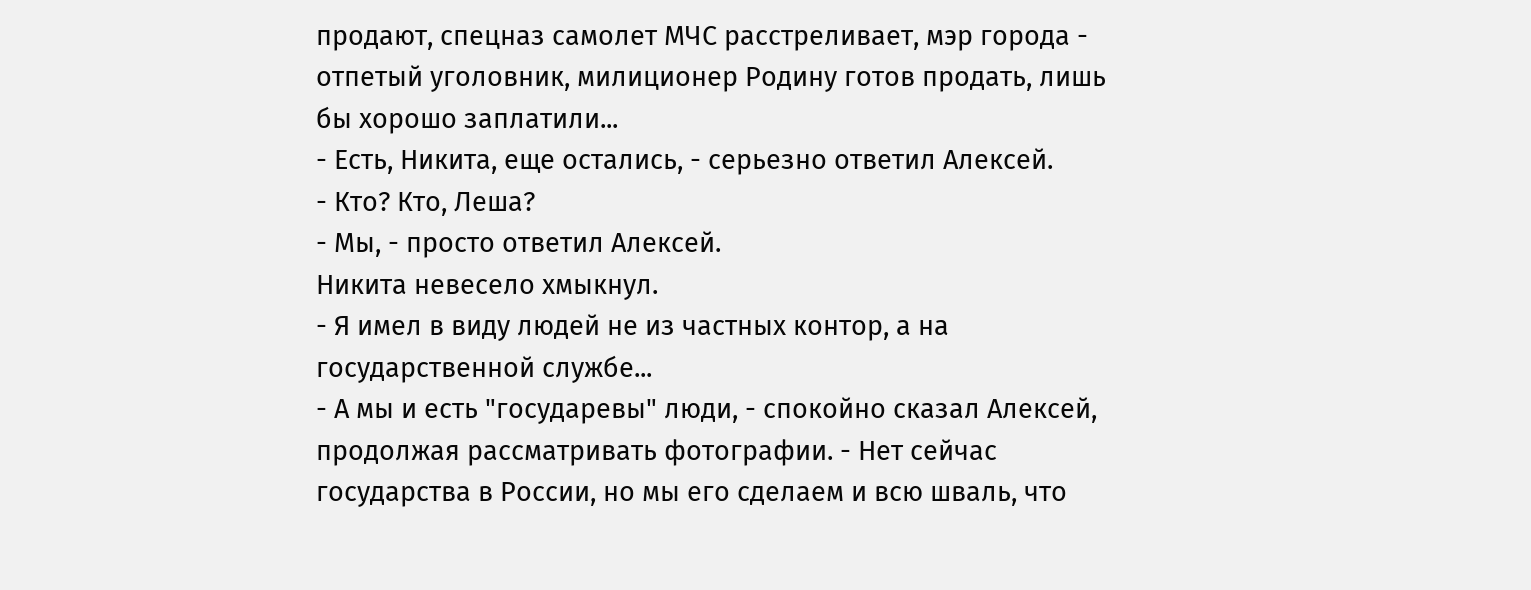продают, спецназ самолет МЧС расстреливает, мэр города - отпетый уголовник, милиционер Родину готов продать, лишь бы хорошо заплатили...
- Есть, Никита, еще остались, - серьезно ответил Алексей.
- Кто? Кто, Леша?
- Мы, - просто ответил Алексей.
Никита невесело хмыкнул.
- Я имел в виду людей не из частных контор, а на государственной службе...
- А мы и есть "государевы" люди, - спокойно сказал Алексей, продолжая рассматривать фотографии. - Нет сейчас государства в России, но мы его сделаем и всю шваль, что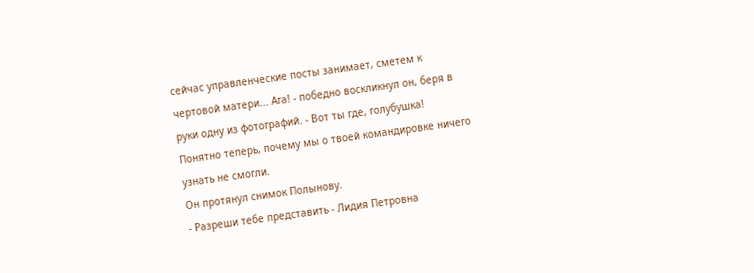сейчас управленческие посты занимает, сметем к чертовой матери... Ага! - победно воскликнул он, беря в руки одну из фотографий. - Вот ты где, голубушка! Понятно теперь, почему мы о твоей командировке ничего узнать не смогли.
Он протянул снимок Полынову.
- Разреши тебе представить - Лидия Петровна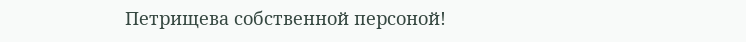Петрищева собственной персоной!